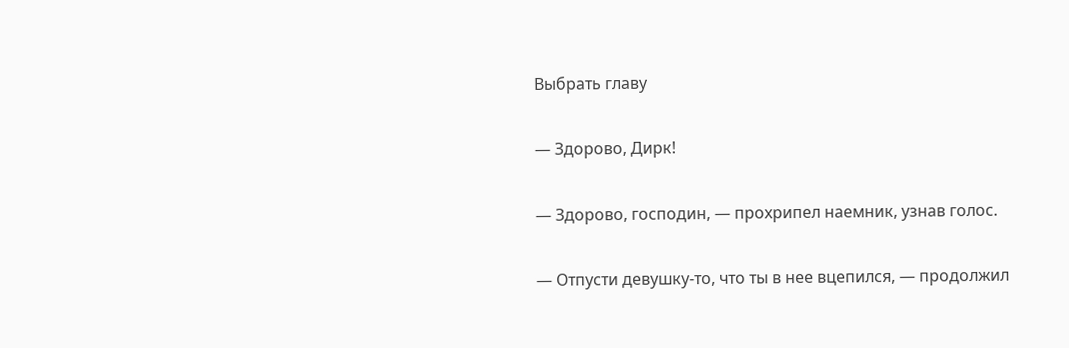Выбрать главу

— Здорово, Дирк!

— Здорово, господин, — прохрипел наемник, узнав голос.

— Отпусти девушку-то, что ты в нее вцепился, — продолжил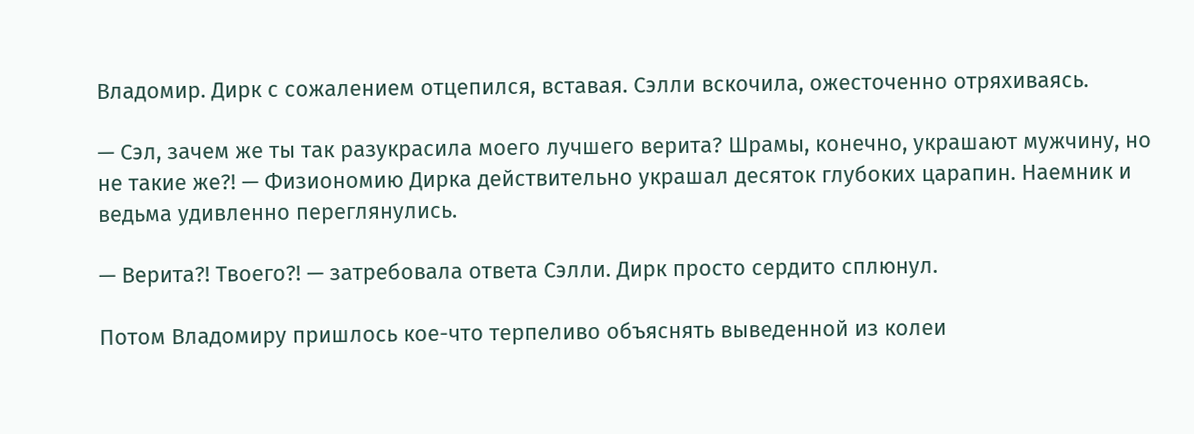Владомир. Дирк с сожалением отцепился, вставая. Сэлли вскочила, ожесточенно отряхиваясь.

— Сэл, зачем же ты так разукрасила моего лучшего верита? Шрамы, конечно, украшают мужчину, но не такие же?! — Физиономию Дирка действительно украшал десяток глубоких царапин. Наемник и ведьма удивленно переглянулись.

— Верита?! Твоего?! — затребовала ответа Сэлли. Дирк просто сердито сплюнул.

Потом Владомиру пришлось кое-что терпеливо объяснять выведенной из колеи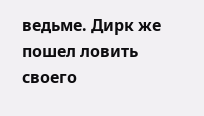ведьме. Дирк же пошел ловить своего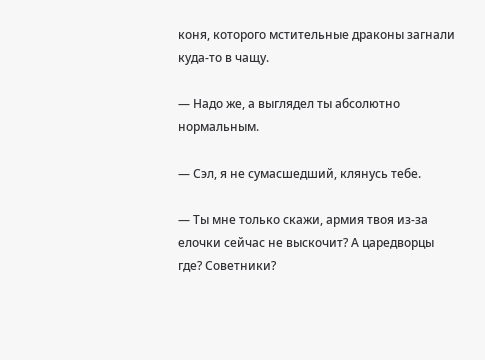коня, которого мстительные драконы загнали куда-то в чащу.

— Надо же, а выглядел ты абсолютно нормальным.

— Сэл, я не сумасшедший, клянусь тебе.

— Ты мне только скажи, армия твоя из-за елочки сейчас не выскочит? А царедворцы где? Советники?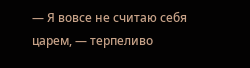— Я вовсе не считаю себя царем, — терпеливо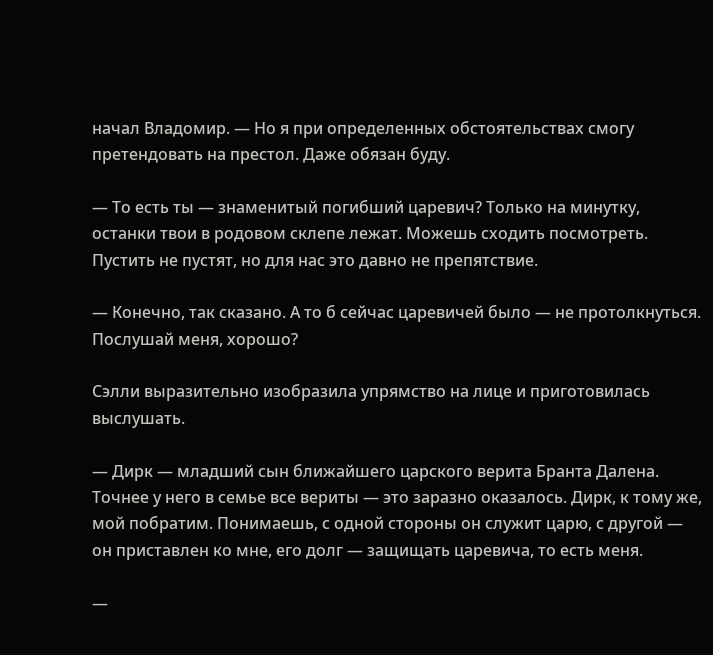начал Владомир. — Но я при определенных обстоятельствах смогу претендовать на престол. Даже обязан буду.

— То есть ты — знаменитый погибший царевич? Только на минутку, останки твои в родовом склепе лежат. Можешь сходить посмотреть. Пустить не пустят, но для нас это давно не препятствие.

— Конечно, так сказано. А то б сейчас царевичей было — не протолкнуться. Послушай меня, хорошо?

Сэлли выразительно изобразила упрямство на лице и приготовилась выслушать.

— Дирк — младший сын ближайшего царского верита Бранта Далена. Точнее у него в семье все вериты — это заразно оказалось. Дирк, к тому же, мой побратим. Понимаешь, с одной стороны он служит царю, с другой — он приставлен ко мне, его долг — защищать царевича, то есть меня.

—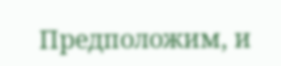Предположим, и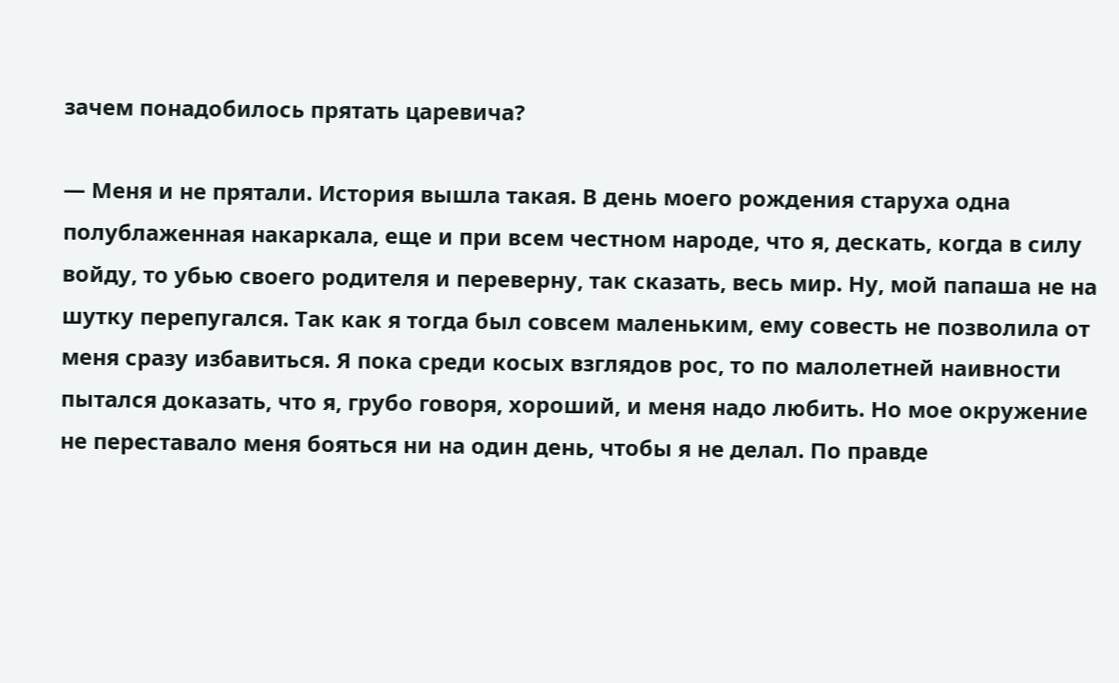зачем понадобилось прятать царевича?

— Меня и не прятали. История вышла такая. В день моего рождения старуха одна полублаженная накаркала, еще и при всем честном народе, что я, дескать, когда в силу войду, то убью своего родителя и переверну, так сказать, весь мир. Ну, мой папаша не на шутку перепугался. Так как я тогда был совсем маленьким, ему совесть не позволила от меня сразу избавиться. Я пока среди косых взглядов рос, то по малолетней наивности пытался доказать, что я, грубо говоря, хороший, и меня надо любить. Но мое окружение не переставало меня бояться ни на один день, чтобы я не делал. По правде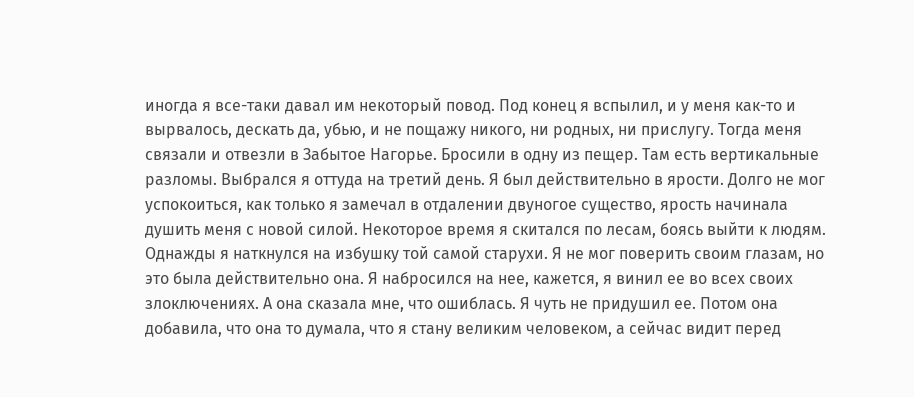иногда я все-таки давал им некоторый повод. Под конец я вспылил, и у меня как-то и вырвалось, дескать да, убью, и не пощажу никого, ни родных, ни прислугу. Тогда меня связали и отвезли в Забытое Нагорье. Бросили в одну из пещер. Там есть вертикальные разломы. Выбрался я оттуда на третий день. Я был действительно в ярости. Долго не мог успокоиться, как только я замечал в отдалении двуногое существо, ярость начинала душить меня с новой силой. Некоторое время я скитался по лесам, боясь выйти к людям. Однажды я наткнулся на избушку той самой старухи. Я не мог поверить своим глазам, но это была действительно она. Я набросился на нее, кажется, я винил ее во всех своих злоключениях. А она сказала мне, что ошиблась. Я чуть не придушил ее. Потом она добавила, что она то думала, что я стану великим человеком, а сейчас видит перед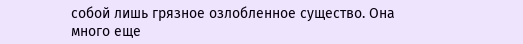собой лишь грязное озлобленное существо. Она много еще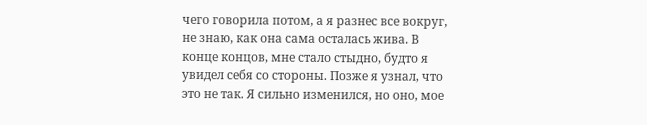чего говорила потом, а я разнес все вокруг, не знаю, как она сама осталась жива. В конце концов, мне стало стыдно, будто я увидел себя со стороны. Позже я узнал, что это не так. Я сильно изменился, но оно, мое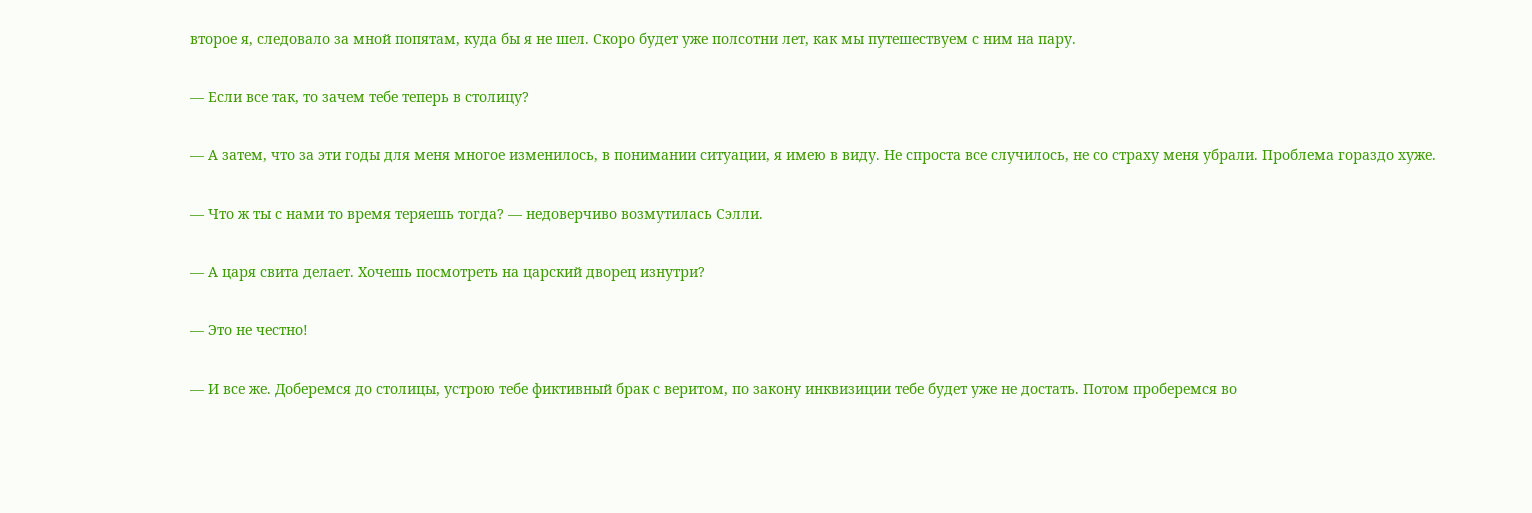второе я, следовало за мной попятам, куда бы я не шел. Скоро будет уже полсотни лет, как мы путешествуем с ним на пару.

— Если все так, то зачем тебе теперь в столицу?

— А затем, что за эти годы для меня многое изменилось, в понимании ситуации, я имею в виду. Не спроста все случилось, не со страху меня убрали. Проблема гораздо хуже.

— Что ж ты с нами то время теряешь тогда? — недоверчиво возмутилась Сэлли.

— А царя свита делает. Хочешь посмотреть на царский дворец изнутри?

— Это не честно!

— И все же. Доберемся до столицы, устрою тебе фиктивный брак с веритом, по закону инквизиции тебе будет уже не достать. Потом проберемся во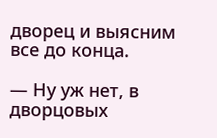дворец и выясним все до конца.

— Ну уж нет, в дворцовых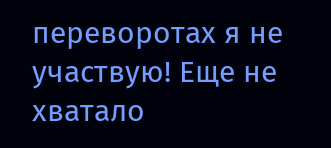переворотах я не участвую! Еще не хватало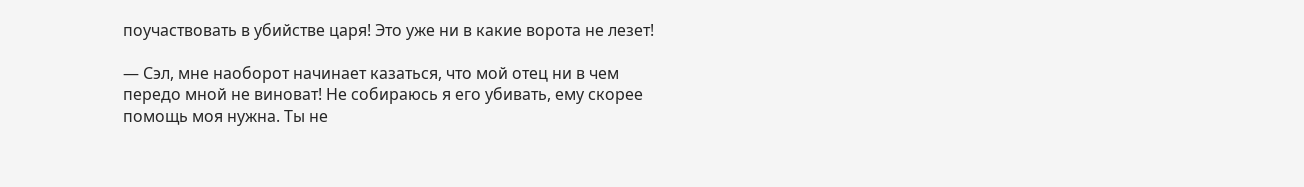поучаствовать в убийстве царя! Это уже ни в какие ворота не лезет!

— Сэл, мне наоборот начинает казаться, что мой отец ни в чем передо мной не виноват! Не собираюсь я его убивать, ему скорее помощь моя нужна. Ты не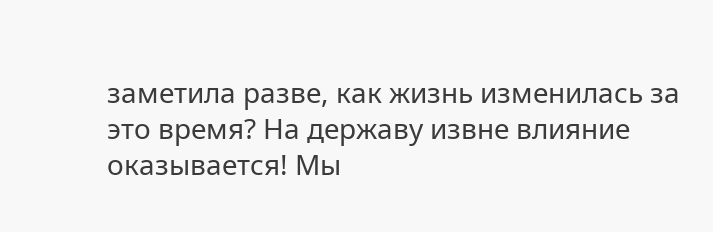заметила разве, как жизнь изменилась за это время? На державу извне влияние оказывается! Мы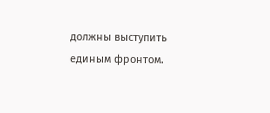должны выступить единым фронтом.